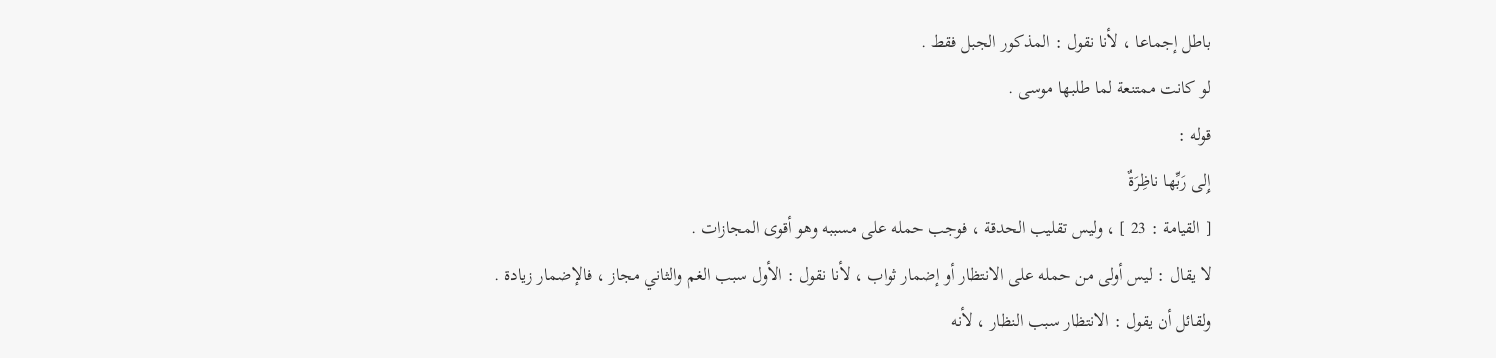باطل إجماعا ، لأنا نقول : المذكور الجبل فقط .
لو كانت ممتنعة لما طلبها موسى .
قوله :
إِلى رَبِّها ناظِرَةٌ
[ القيامة : 23 ] ، وليس تقليب الحدقة ، فوجب حمله على مسببه وهو أقوى المجازات .
لا يقال : ليس أولى من حمله على الانتظار أو إضمار ثواب ، لأنا نقول : الأول سبب الغم والثاني مجاز ، فالإضمار زيادة .
ولقائل أن يقول : الانتظار سبب النظار ، لأنه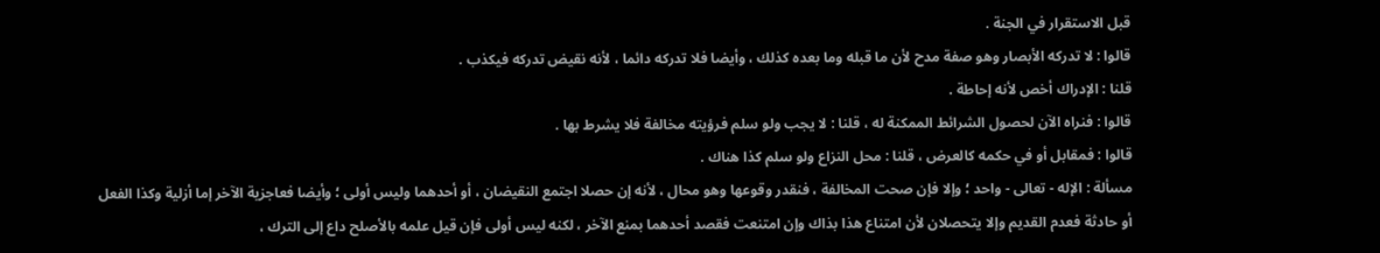قبل الاستقرار في الجنة .
قالوا : لا تدركه الأبصار وهو صفة مدح لأن ما قبله وما بعده كذلك ، وأيضا فلا تدركه دائما ، لأنه نقيض تدركه فيكذب .
قلنا : الإدراك أخص لأنه إحاطة .
قالوا : فنراه الآن لحصول الشرائط الممكنة له ، قلنا : لا يجب ولو سلم فرؤيته مخالفة فلا يشرط بها .
قالوا : فمقابل أو في حكمه كالعرض ، قلنا : محل النزاع ولو سلم كذا هناك .
مسألة : الإله - تعالى - واحد ؛ وإلا فإن صحت المخالفة ، فنقدر وقوعها وهو محال ، لأنه إن حصلا اجتمع النقيضان ، أو أحدهما وليس أولى ؛ وأيضا فعاجزية الآخر إما أزلية وكذا الفعل أو حادثة فعدم القديم وإلا يتحصلان لأن امتناع هذا بذاك وإن امتنعت فقصد أحدهما بمنع الآخر ، لكنه ليس أولى فإن قيل علمه بالأصلح داع إلى الترك ،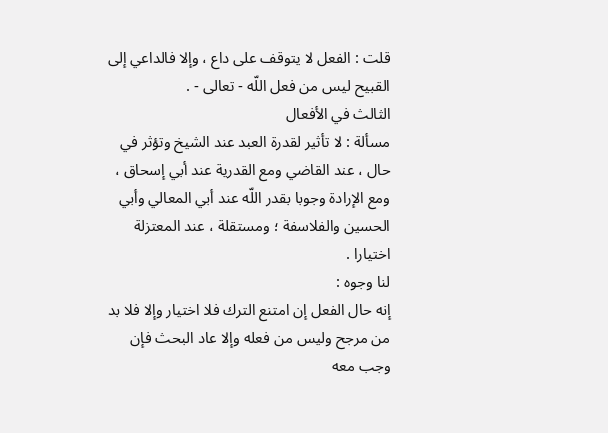قلت : الفعل لا يتوقف على داع ، وإلا فالداعي إلى القبيح ليس من فعل اللّه - تعالى - .
الثالث في الأفعال
مسألة : لا تأثير لقدرة العبد عند الشيخ وتؤثر في حال ، عند القاضي ومع القدرية عند أبي إسحاق ، ومع الإرادة وجوبا بقدر اللّه عند أبي المعالي وأبي الحسين والفلاسفة ؛ ومستقلة ، عند المعتزلة اختيارا .
لنا وجوه :
إنه حال الفعل إن امتنع الترك فلا اختيار وإلا فلا بد من مرجح وليس من فعله وإلا عاد البحث فإن وجب معه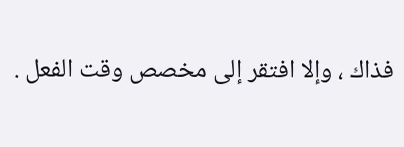فذاك ، وإلا افتقر إلى مخصص وقت الفعل .